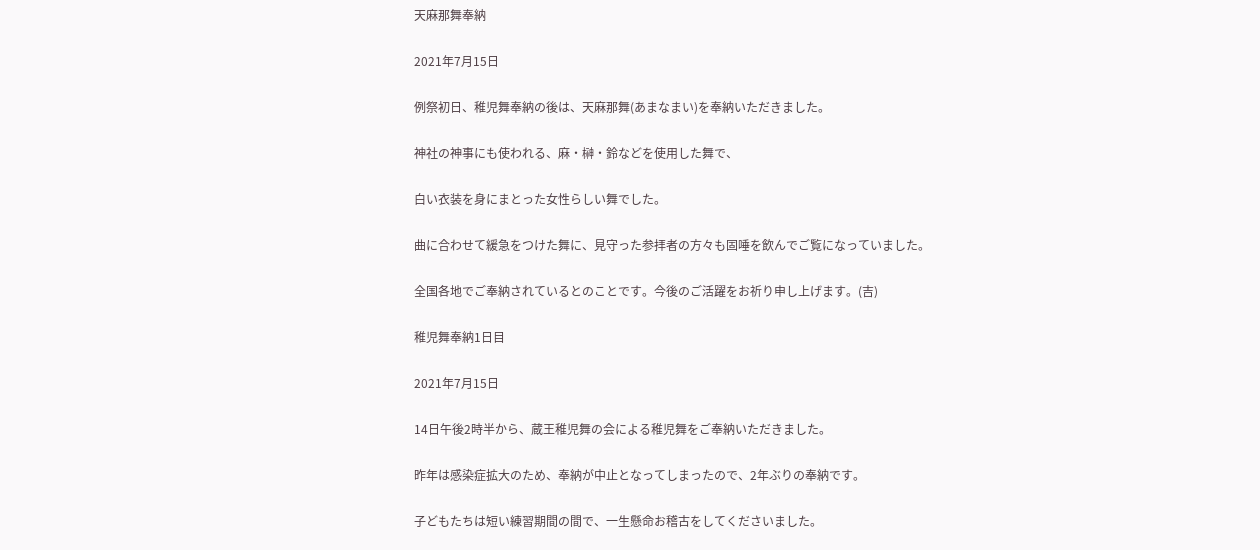天麻那舞奉納

2021年7月15日

例祭初日、稚児舞奉納の後は、天麻那舞(あまなまい)を奉納いただきました。

神社の神事にも使われる、麻・榊・鈴などを使用した舞で、

白い衣装を身にまとった女性らしい舞でした。

曲に合わせて緩急をつけた舞に、見守った参拝者の方々も固唾を飲んでご覧になっていました。

全国各地でご奉納されているとのことです。今後のご活躍をお祈り申し上げます。(吉)

稚児舞奉納1日目

2021年7月15日

14日午後2時半から、蔵王稚児舞の会による稚児舞をご奉納いただきました。

昨年は感染症拡大のため、奉納が中止となってしまったので、2年ぶりの奉納です。

子どもたちは短い練習期間の間で、一生懸命お稽古をしてくださいました。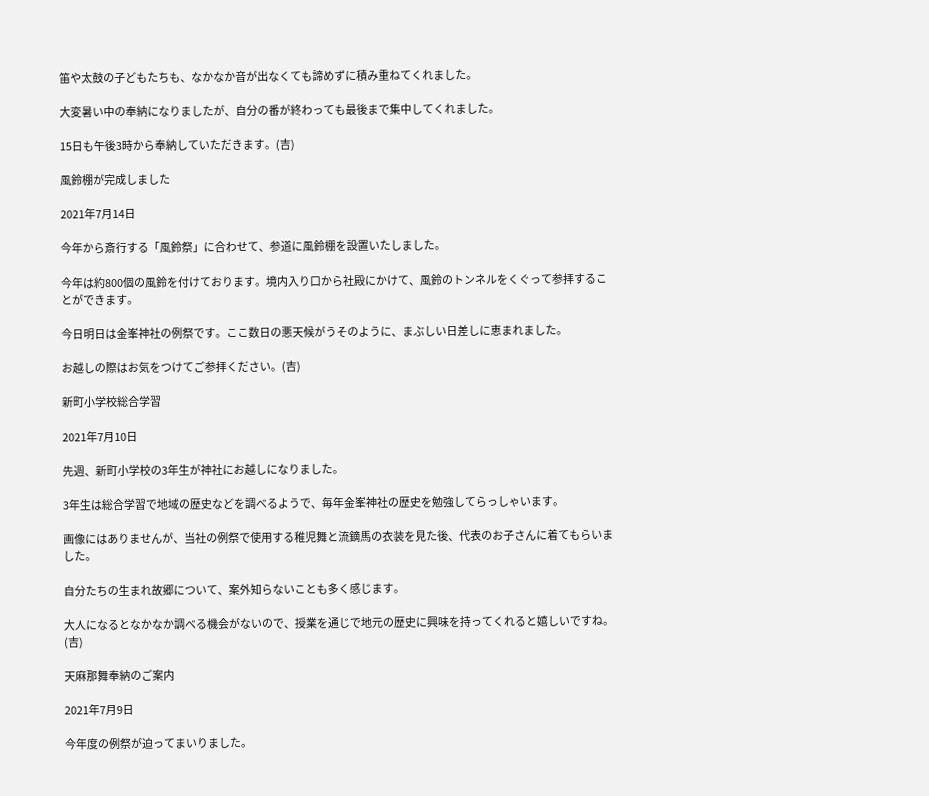笛や太鼓の子どもたちも、なかなか音が出なくても諦めずに積み重ねてくれました。

大変暑い中の奉納になりましたが、自分の番が終わっても最後まで集中してくれました。

15日も午後3時から奉納していただきます。(吉)

風鈴棚が完成しました

2021年7月14日

今年から斎行する「風鈴祭」に合わせて、参道に風鈴棚を設置いたしました。

今年は約800個の風鈴を付けております。境内入り口から社殿にかけて、風鈴のトンネルをくぐって参拝することができます。

今日明日は金峯神社の例祭です。ここ数日の悪天候がうそのように、まぶしい日差しに恵まれました。

お越しの際はお気をつけてご参拝ください。(吉)

新町小学校総合学習

2021年7月10日

先週、新町小学校の3年生が神社にお越しになりました。

3年生は総合学習で地域の歴史などを調べるようで、毎年金峯神社の歴史を勉強してらっしゃいます。

画像にはありませんが、当社の例祭で使用する稚児舞と流鏑馬の衣装を見た後、代表のお子さんに着てもらいました。

自分たちの生まれ故郷について、案外知らないことも多く感じます。

大人になるとなかなか調べる機会がないので、授業を通じで地元の歴史に興味を持ってくれると嬉しいですね。(吉)

天麻那舞奉納のご案内

2021年7月9日

今年度の例祭が迫ってまいりました。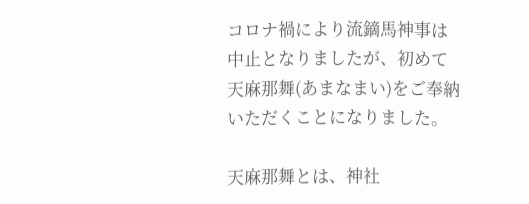コロナ禍により流鏑馬神事は中止となりましたが、初めて天麻那舞(あまなまい)をご奉納いただくことになりました。

天麻那舞とは、神社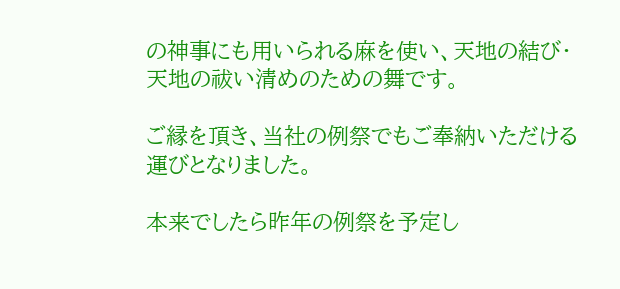の神事にも用いられる麻を使い、天地の結び・天地の祓い清めのための舞です。

ご縁を頂き、当社の例祭でもご奉納いただける運びとなりました。

本来でしたら昨年の例祭を予定し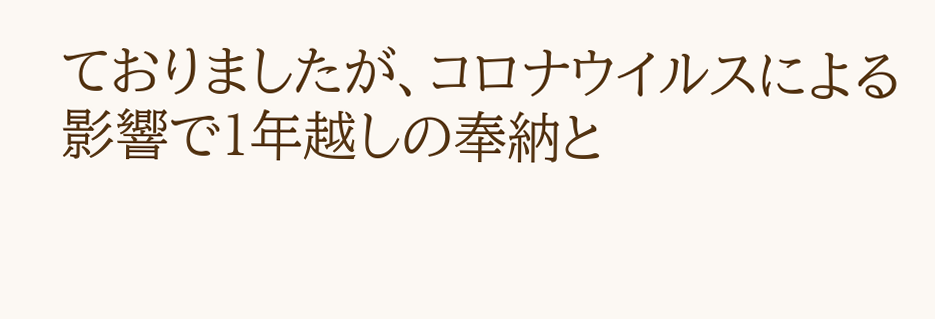ておりましたが、コロナウイルスによる影響で1年越しの奉納と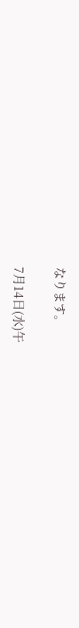なります。

7月14日(水)午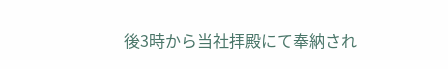後3時から当社拝殿にて奉納され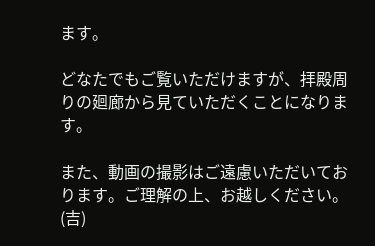ます。

どなたでもご覧いただけますが、拝殿周りの廻廊から見ていただくことになります。

また、動画の撮影はご遠慮いただいております。ご理解の上、お越しください。(吉)